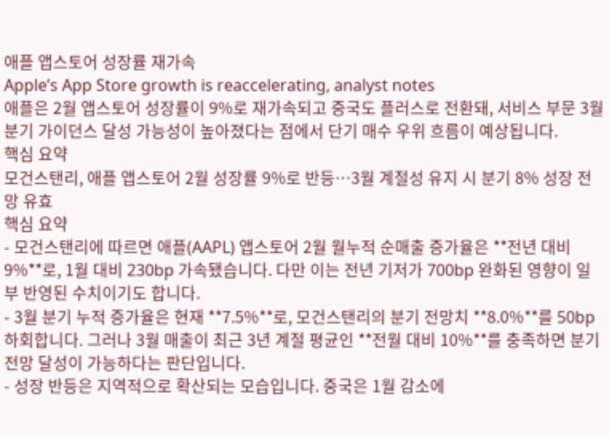애플 앱스토어 성장률 재가속
Apple’s App Store growth is reaccelerating, analyst notes
애플은 2월 앱스토어 성장률이 9%로 재가속되고 중국도 플러스로 전환돼, 서비스 부문 3월 분기 가이던스 달성 가능성이 높아졌다는 점에서 단기 매수 우위 흐름이 예상됩니다.
핵심 요약
모건스탠리, 애플 앱스토어 2월 성장률 9%로 반등…3월 계절성 유지 시 분기 8% 성장 전망 유효
핵심 요약
- 모건스탠리에 따르면 애플(AAPL) 앱스토어 2월 월누적 순매출 증가율은 **전년 대비 9%**로, 1월 대비 230bp 가속됐습니다. 다만 이는 전년 기저가 700bp 완화된 영향이 일부 반영된 수치이기도 합니다.
- 3월 분기 누적 증가율은 현재 **7.5%**로, 모건스탠리의 분기 전망치 **8.0%**를 50bp 하회합니다. 그러나 3월 매출이 최근 3년 계절 평균인 **전월 대비 10%**를 충족하면 분기 전망 달성이 가능하다는 판단입니다.
- 성장 반등은 지역적으로 확산되는 모습입니다. 중국은 1월 감소에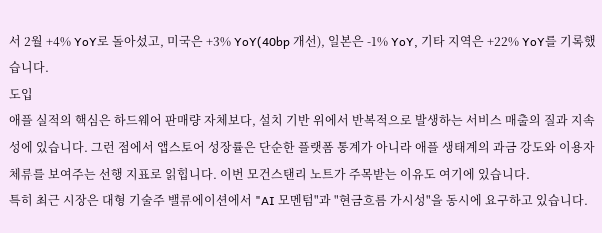서 2월 +4% YoY로 돌아섰고, 미국은 +3% YoY(40bp 개선), 일본은 -1% YoY, 기타 지역은 +22% YoY를 기록했습니다.
도입
애플 실적의 핵심은 하드웨어 판매량 자체보다, 설치 기반 위에서 반복적으로 발생하는 서비스 매출의 질과 지속성에 있습니다. 그런 점에서 앱스토어 성장률은 단순한 플랫폼 통계가 아니라 애플 생태계의 과금 강도와 이용자 체류를 보여주는 선행 지표로 읽힙니다. 이번 모건스탠리 노트가 주목받는 이유도 여기에 있습니다.
특히 최근 시장은 대형 기술주 밸류에이션에서 "AI 모멘텀"과 "현금흐름 가시성"을 동시에 요구하고 있습니다.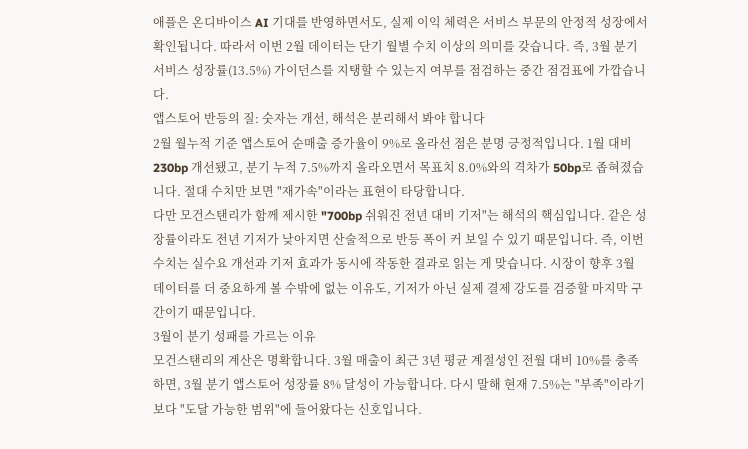애플은 온디바이스 AI 기대를 반영하면서도, 실제 이익 체력은 서비스 부문의 안정적 성장에서 확인됩니다. 따라서 이번 2월 데이터는 단기 월별 수치 이상의 의미를 갖습니다. 즉, 3월 분기 서비스 성장률(13.5%) 가이던스를 지탱할 수 있는지 여부를 점검하는 중간 점검표에 가깝습니다.
앱스토어 반등의 질: 숫자는 개선, 해석은 분리해서 봐야 합니다
2월 월누적 기준 앱스토어 순매출 증가율이 9%로 올라선 점은 분명 긍정적입니다. 1월 대비 230bp 개선됐고, 분기 누적 7.5%까지 올라오면서 목표치 8.0%와의 격차가 50bp로 좁혀졌습니다. 절대 수치만 보면 "재가속"이라는 표현이 타당합니다.
다만 모건스탠리가 함께 제시한 "700bp 쉬워진 전년 대비 기저"는 해석의 핵심입니다. 같은 성장률이라도 전년 기저가 낮아지면 산술적으로 반등 폭이 커 보일 수 있기 때문입니다. 즉, 이번 수치는 실수요 개선과 기저 효과가 동시에 작동한 결과로 읽는 게 맞습니다. 시장이 향후 3월 데이터를 더 중요하게 볼 수밖에 없는 이유도, 기저가 아닌 실제 결제 강도를 검증할 마지막 구간이기 때문입니다.
3월이 분기 성패를 가르는 이유
모건스탠리의 계산은 명확합니다. 3월 매출이 최근 3년 평균 계절성인 전월 대비 10%를 충족하면, 3월 분기 앱스토어 성장률 8% 달성이 가능합니다. 다시 말해 현재 7.5%는 "부족"이라기보다 "도달 가능한 범위"에 들어왔다는 신호입니다.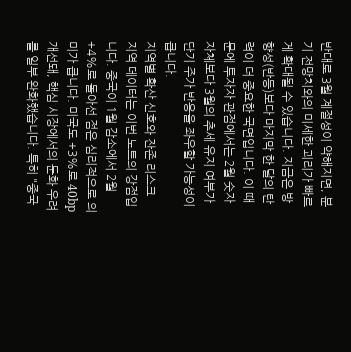반대로 3월 계절성이 약해지면, 분기 전망치와의 미세한 괴리가 빠르게 확대될 수 있습니다. 지금은 방향성(반등)보다 마지막 한 달의 탄력이 더 중요한 국면입니다. 이 때문에 투자자 관점에서는 2월 숫자 자체보다 3월의 추세 유지 여부가 단기 주가 반응을 좌우할 가능성이 큽니다.
지역별 확산 신호와 잔존 리스크
지역 데이터는 이번 노트의 강점입니다. 중국이 1월 감소에서 2월 +4%로 돌아선 점은 심리적으로 의미가 큽니다. 미국도 +3%로 40bp 개선돼, 핵심 시장에서의 둔화 우려를 일부 완화했습니다. 특히 "중국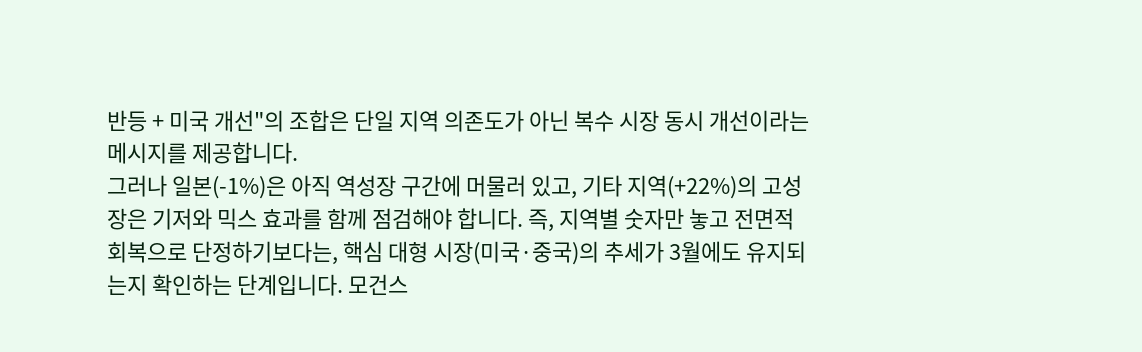반등 + 미국 개선"의 조합은 단일 지역 의존도가 아닌 복수 시장 동시 개선이라는 메시지를 제공합니다.
그러나 일본(-1%)은 아직 역성장 구간에 머물러 있고, 기타 지역(+22%)의 고성장은 기저와 믹스 효과를 함께 점검해야 합니다. 즉, 지역별 숫자만 놓고 전면적 회복으로 단정하기보다는, 핵심 대형 시장(미국·중국)의 추세가 3월에도 유지되는지 확인하는 단계입니다. 모건스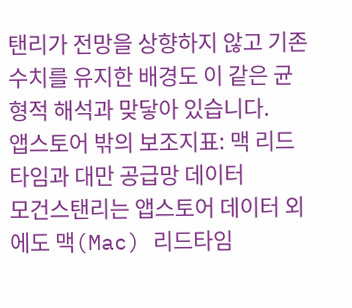탠리가 전망을 상향하지 않고 기존 수치를 유지한 배경도 이 같은 균형적 해석과 맞닿아 있습니다.
앱스토어 밖의 보조지표: 맥 리드타임과 대만 공급망 데이터
모건스탠리는 앱스토어 데이터 외에도 맥(Mac) 리드타임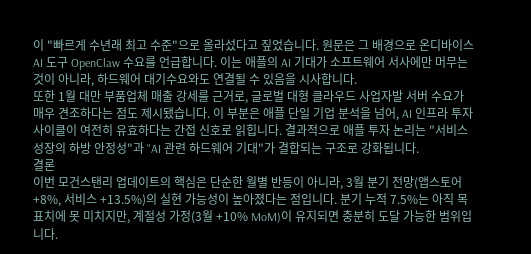이 "빠르게 수년래 최고 수준"으로 올라섰다고 짚었습니다. 원문은 그 배경으로 온디바이스 AI 도구 OpenClaw 수요를 언급합니다. 이는 애플의 AI 기대가 소프트웨어 서사에만 머무는 것이 아니라, 하드웨어 대기수요와도 연결될 수 있음을 시사합니다.
또한 1월 대만 부품업체 매출 강세를 근거로, 글로벌 대형 클라우드 사업자발 서버 수요가 매우 견조하다는 점도 제시됐습니다. 이 부분은 애플 단일 기업 분석을 넘어, AI 인프라 투자 사이클이 여전히 유효하다는 간접 신호로 읽힙니다. 결과적으로 애플 투자 논리는 "서비스 성장의 하방 안정성"과 "AI 관련 하드웨어 기대"가 결합되는 구조로 강화됩니다.
결론
이번 모건스탠리 업데이트의 핵심은 단순한 월별 반등이 아니라, 3월 분기 전망(앱스토어 +8%, 서비스 +13.5%)의 실현 가능성이 높아졌다는 점입니다. 분기 누적 7.5%는 아직 목표치에 못 미치지만, 계절성 가정(3월 +10% MoM)이 유지되면 충분히 도달 가능한 범위입니다.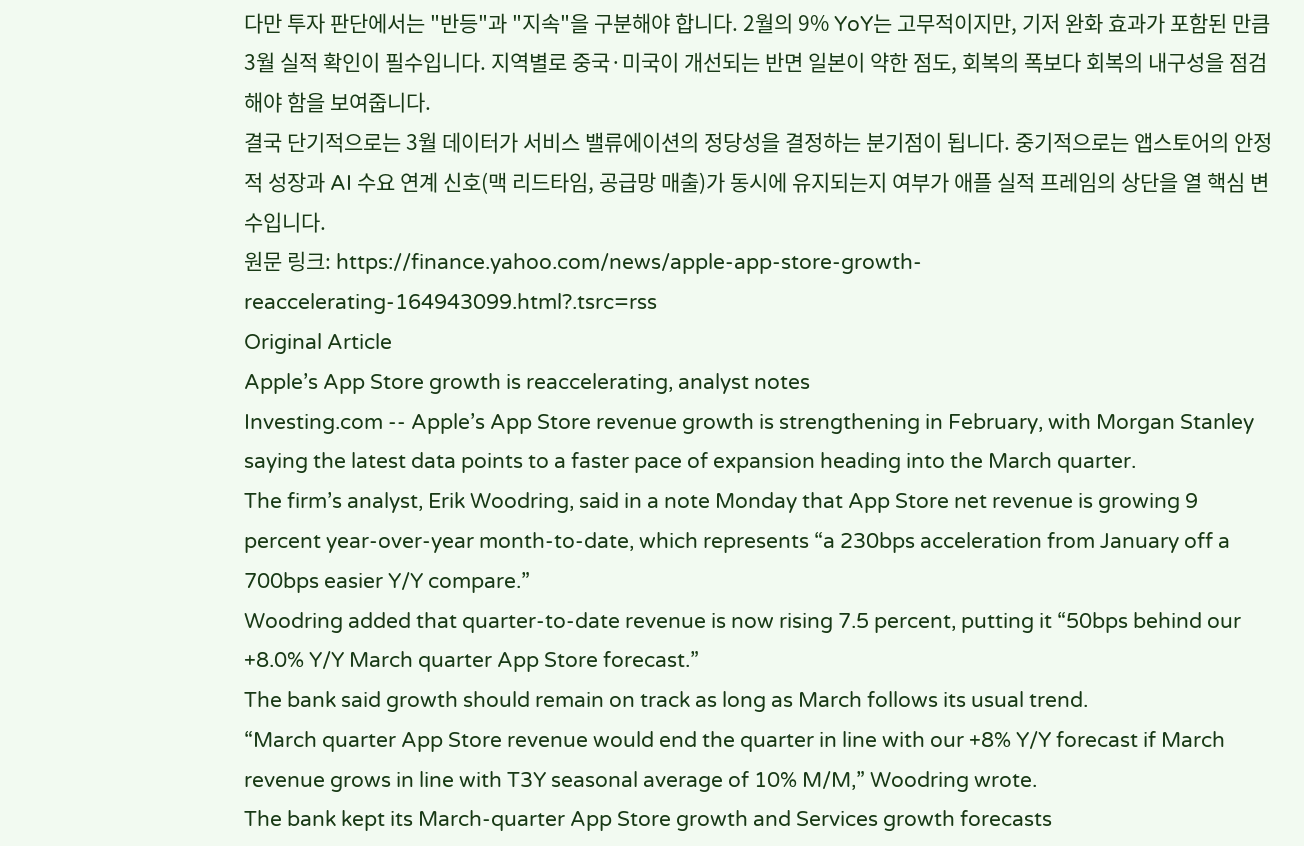다만 투자 판단에서는 "반등"과 "지속"을 구분해야 합니다. 2월의 9% YoY는 고무적이지만, 기저 완화 효과가 포함된 만큼 3월 실적 확인이 필수입니다. 지역별로 중국·미국이 개선되는 반면 일본이 약한 점도, 회복의 폭보다 회복의 내구성을 점검해야 함을 보여줍니다.
결국 단기적으로는 3월 데이터가 서비스 밸류에이션의 정당성을 결정하는 분기점이 됩니다. 중기적으로는 앱스토어의 안정적 성장과 AI 수요 연계 신호(맥 리드타임, 공급망 매출)가 동시에 유지되는지 여부가 애플 실적 프레임의 상단을 열 핵심 변수입니다.
원문 링크: https://finance.yahoo.com/news/apple-app-store-growth-reaccelerating-164943099.html?.tsrc=rss
Original Article
Apple’s App Store growth is reaccelerating, analyst notes
Investing.com -- Apple’s App Store revenue growth is strengthening in February, with Morgan Stanley saying the latest data points to a faster pace of expansion heading into the March quarter.
The firm’s analyst, Erik Woodring, said in a note Monday that App Store net revenue is growing 9 percent year-over-year month-to-date, which represents “a 230bps acceleration from January off a 700bps easier Y/Y compare.”
Woodring added that quarter-to-date revenue is now rising 7.5 percent, putting it “50bps behind our +8.0% Y/Y March quarter App Store forecast.”
The bank said growth should remain on track as long as March follows its usual trend.
“March quarter App Store revenue would end the quarter in line with our +8% Y/Y forecast if March revenue grows in line with T3Y seasonal average of 10% M/M,” Woodring wrote.
The bank kept its March-quarter App Store growth and Services growth forecasts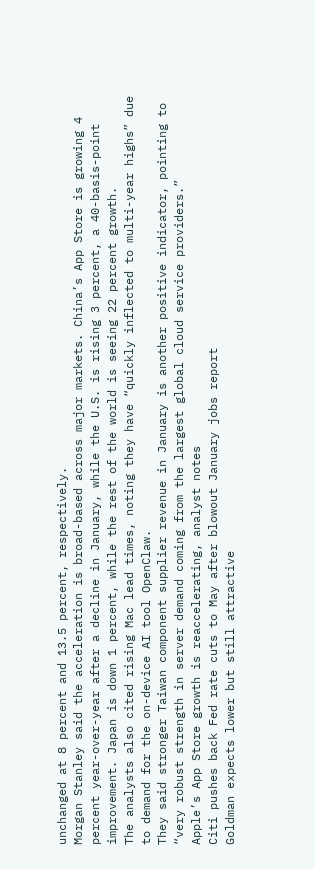unchanged at 8 percent and 13.5 percent, respectively.
Morgan Stanley said the acceleration is broad-based across major markets. China’s App Store is growing 4 percent year-over-year after a decline in January, while the U.S. is rising 3 percent, a 40-basis-point improvement. Japan is down 1 percent, while the rest of the world is seeing 22 percent growth.
The analysts also cited rising Mac lead times, noting they have “quickly inflected to multi-year highs” due to demand for the on-device AI tool OpenClaw.
They said stronger Taiwan component supplier revenue in January is another positive indicator, pointing to “very robust strength in server demand coming from the largest global cloud service providers.”
Apple’s App Store growth is reaccelerating, analyst notes
Citi pushes back Fed rate cuts to May after blowout January jobs report
Goldman expects lower but still attractive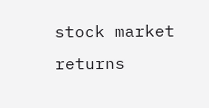stock market returns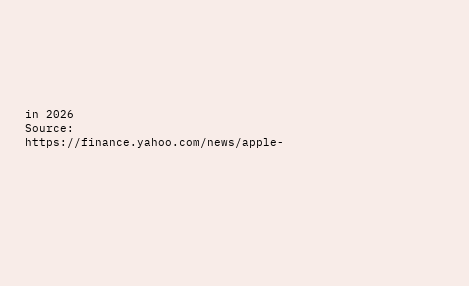in 2026
Source: https://finance.yahoo.com/news/apple-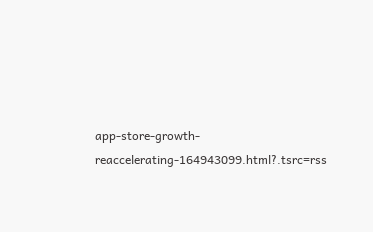app-store-growth-reaccelerating-164943099.html?.tsrc=rss